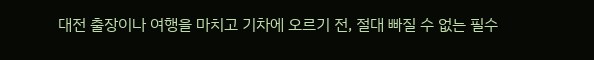대전 출장이나 여행을 마치고 기차에 오르기 전, 절대 빠질 수 없는 필수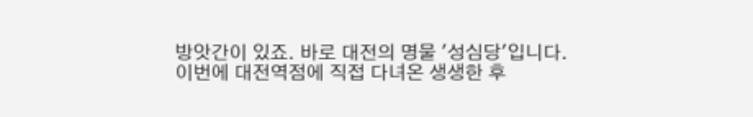방앗간이 있죠. 바로 대전의 명물 '성심당'입니다.
이번에 대전역점에 직접 다녀온 생생한 후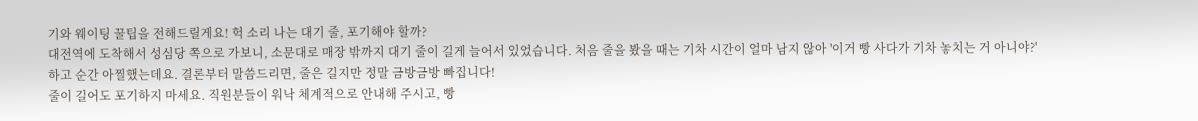기와 웨이팅 꿀팁을 전해드릴게요! 헉 소리 나는 대기 줄, 포기해야 할까?
대전역에 도착해서 성심당 쪽으로 가보니, 소문대로 매장 밖까지 대기 줄이 길게 늘어서 있었습니다. 처음 줄을 봤을 때는 기차 시간이 얼마 남지 않아 '이거 빵 사다가 기차 놓치는 거 아니야?'
하고 순간 아찔했는데요. 결론부터 말씀드리면, 줄은 길지만 정말 금방금방 빠집니다!
줄이 길어도 포기하지 마세요. 직원분들이 워낙 체계적으로 안내해 주시고, 빵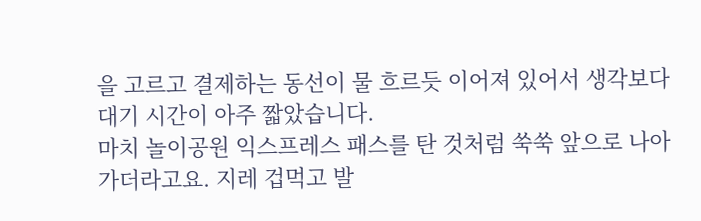을 고르고 결제하는 동선이 물 흐르듯 이어져 있어서 생각보다 대기 시간이 아주 짧았습니다.
마치 놀이공원 익스프레스 패스를 탄 것처럼 쑥쑥 앞으로 나아가더라고요. 지레 겁먹고 발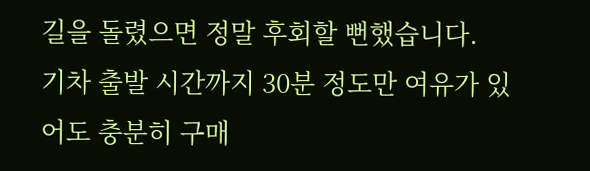길을 돌렸으면 정말 후회할 뻔했습니다.
기차 출발 시간까지 30분 정도만 여유가 있어도 충분히 구매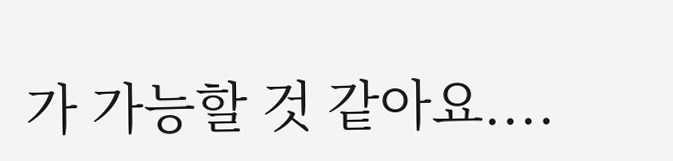가 가능할 것 같아요....